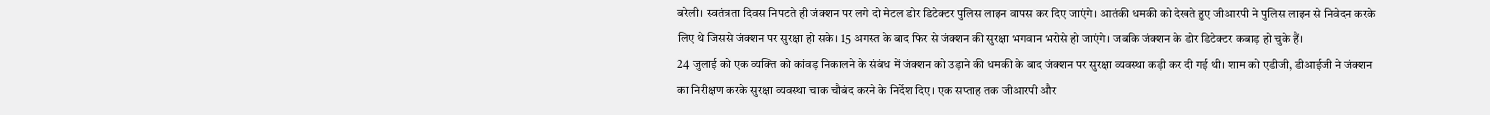बरेली। स्वतंत्रता दिवस निपटते ही जंक्शन पर लगे दो मेटल डोर डिटेक्टर पुलिस लाइन वापस कर दिए जाएंगे। आतंकी धमकी को देखते हुए जीआरपी ने पुलिस लाइन से निवेदन करके लिए थे जिससे जंक्शन पर सुरक्षा हो सके। 15 अगस्त के बाद फिर से जंक्शन की सुरक्षा भगवान भरोसे हो जाएंगे। जबकि जंक्शन के डोर डिटेक्टर कबाड़ हो चुके हैं।
24 जुलाई को एक व्यक्ति को कांवड़ निकालने के संबंध में जंक्शन को उड़ाने की धमकी के बाद जंक्शन पर सुरक्षा व्यवस्था कड़ी कर दी गई थी। शाम को एडीजी, डीआईजी ने जंक्शन का निरीक्षण करके सुरक्षा व्यवस्था चाक चौबंद करने के निर्देश दिए। एक सप्ताह तक जीआरपी और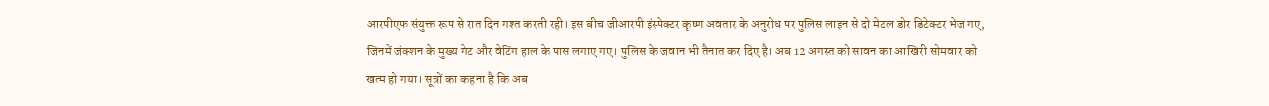आरपीएफ संयुक्त रूप से रात दिन गश्त करती रही। इस बीच जीआरपी इंस्पेक्टर कृष्ण अवतार के अनुरोध पर पुलिस लाइन से दो मेटल डोर डिटेक्टर भेज गए, जिनमें जंक्शन के मुख्य गेट और वेटिंग हाल के पास लगाए गए। पुलिस के जवान भी तैनात कर दिए है। अब 12 अगस्त को सावन का आखिरी सोमवार को खत्म हो गया। सूत्रों का कहना है कि अब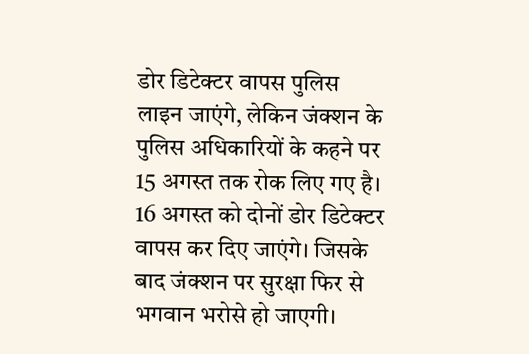डोर डिटेक्टर वापस पुलिस लाइन जाएंगे, लेकिन जंक्शन के पुलिस अधिकारियों के कहने पर 15 अगस्त तक रोक लिए गए है। 16 अगस्त को दोनों डोर डिटेक्टर वापस कर दिए जाएंगे। जिसके बाद जंक्शन पर सुरक्षा फिर से भगवान भरोसे हो जाएगी।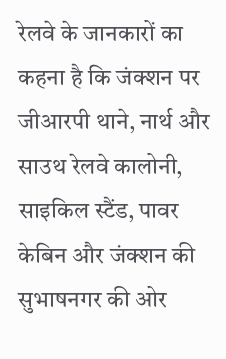रेलवे के जानकारों का कहना है कि जंक्शन पर जीआरपी थाने, नार्थ और साउथ रेलवे कालोनी, साइकिल स्टैंड, पावर केबिन और जंक्शन की सुभाषनगर की ओर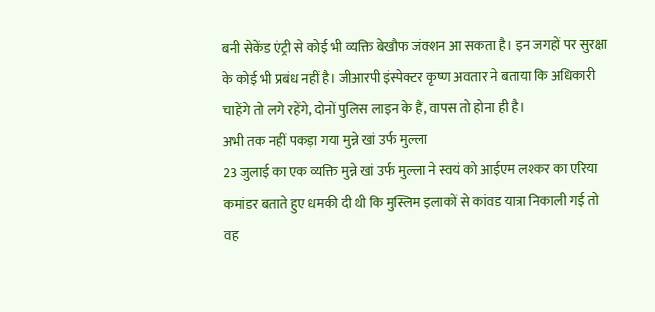बनी सेकेंड एंट्री से कोई भी व्यक्ति बेखौफ जंक्शन आ सकता है। इन जगहों पर सुरक्षा के कोई भी प्रबंध नहीं है। जीआरपी इंस्पेक्टर कृष्ण अवतार ने बताया कि अधिकारी चाहेंगे तो लगे रहेंगे, दोनों पुलिस लाइन के हैं, वापस तो होना ही है।
अभी तक नहीं पकड़ा गया मुन्ने खां उर्फ मुल्ला
23 जुलाई का एक व्यक्ति मुन्ने खां उर्फ मुल्ला ने स्वयं को आईएम लश्कर का एरिया कमांडर बताते हुए धमकी दी थी कि मुस्लिम इलाकों से कांवड यात्रा निकाली गई तो वह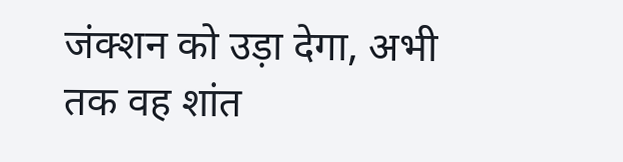जंक्शन को उड़ा देगा, अभी तक वह शांत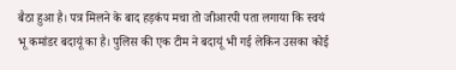बैठा हुआ है। पत्र मिलने के बाद हड़कंप मचा तो जीआरपी पता लगाया कि स्वयं भू कमांडर बदायूं का है। पुलिस की एक टीम ने बदायूं भी गई लेकिन उसका कोई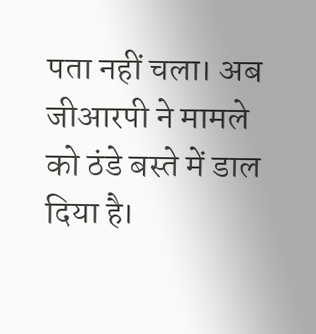पता नहीं चला। अब जीआरपी ने मामले को ठंडे बस्ते में डाल दिया है।